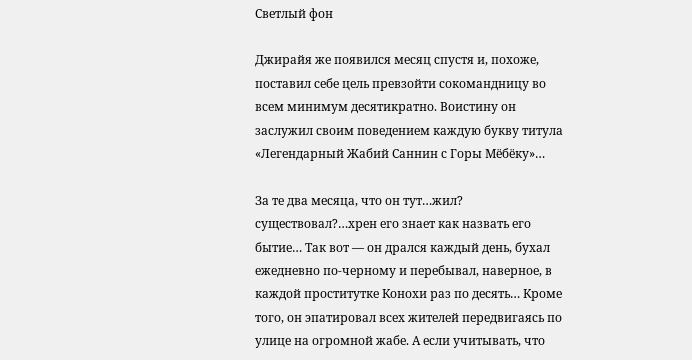Светлый фон

Джирайя же появился месяц спустя и, похоже, поставил себе цель превзойти сокомандницу во всем минимум десятикратно. Воистину он заслужил своим поведением каждую букву титула «Легендарный Жабий Саннин с Горы Мёбёку»…

За те два месяца, что он тут…жил? существовал?…хрен его знает как назвать его бытие… Так вот — он дрался каждый день, бухал ежедневно по-черному и перебывал, наверное, в каждой проститутке Конохи раз по десять… Кроме того, он эпатировал всех жителей передвигаясь по улице на огромной жабе. А если учитывать, что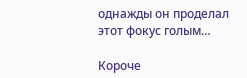однажды он проделал этот фокус голым…

Короче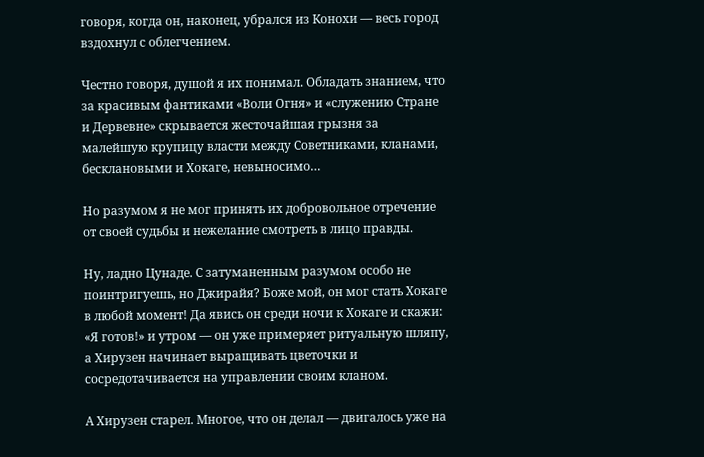говоря, когда он, наконец, убрался из Конохи — весь город вздохнул с облегчением.

Честно говоря, душой я их понимал. Обладать знанием, что за красивым фантиками «Воли Огня» и «служению Стране и Дервевне» скрывается жесточайшая грызня за малейшую крупицу власти между Советниками, кланами, бесклановыми и Хокаге, невыносимо…

Но разумом я не мог принять их добровольное отречение от своей судьбы и нежелание смотреть в лицо правды.

Ну, ладно Цунаде. С затуманенным разумом особо не поинтригуешь, но Джирайя? Боже мой, он мог стать Хокаге в любой момент! Да явись он среди ночи к Хокаге и скажи: «Я готов!» и утром — он уже примеряет ритуальную шляпу, а Хирузен начинает выращивать цветочки и сосредотачивается на управлении своим кланом.

А Хирузен старел. Многое, что он делал — двигалось уже на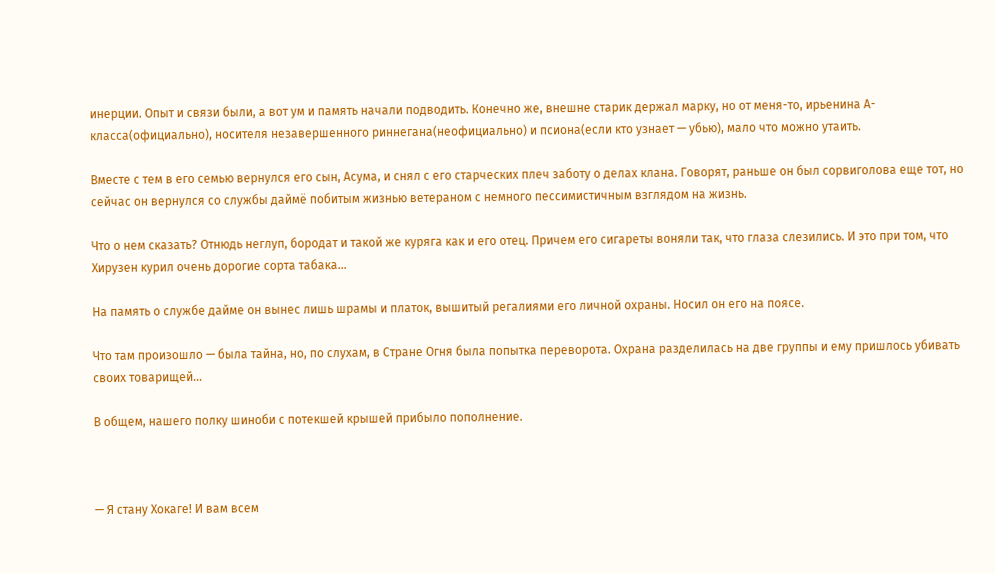инерции. Опыт и связи были, а вот ум и память начали подводить. Конечно же, внешне старик держал марку, но от меня-то, ирьенина А-класса(официально), носителя незавершенного риннегана(неофициально) и псиона(если кто узнает — убью), мало что можно утаить.

Вместе с тем в его семью вернулся его сын, Асума, и снял с его старческих плеч заботу о делах клана. Говорят, раньше он был сорвиголова еще тот, но сейчас он вернулся со службы даймё побитым жизнью ветераном с немного пессимистичным взглядом на жизнь.

Что о нем сказать? Отнюдь неглуп, бородат и такой же куряга как и его отец. Причем его сигареты воняли так, что глаза слезились. И это при том, что Хирузен курил очень дорогие сорта табака…

На память о службе дайме он вынес лишь шрамы и платок, вышитый регалиями его личной охраны. Носил он его на поясе.

Что там произошло — была тайна, но, по слухам, в Стране Огня была попытка переворота. Охрана разделилась на две группы и ему пришлось убивать своих товарищей…

В общем, нашего полку шиноби с потекшей крышей прибыло пополнение.



— Я стану Хокаге! И вам всем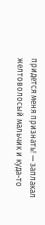придется меня признать! — заплакал желтоволосый мальчик и куда-то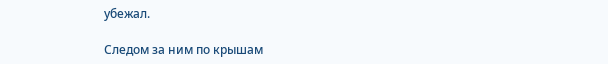убежал.

Следом за ним по крышам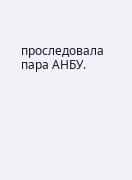проследовала пара АНБУ.